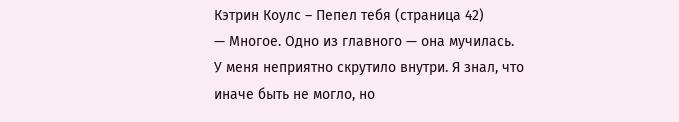Кэтрин Коулc – Пепел тебя (страница 42)
— Многое. Одно из главного — она мучилась.
У меня неприятно скрутило внутри. Я знал, что иначе быть не могло, но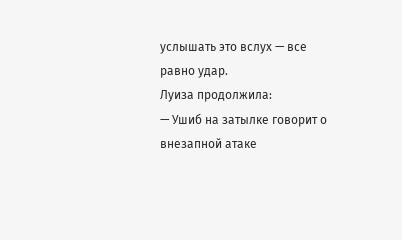услышать это вслух — все равно удар.
Луиза продолжила:
— Ушиб на затылке говорит о внезапной атаке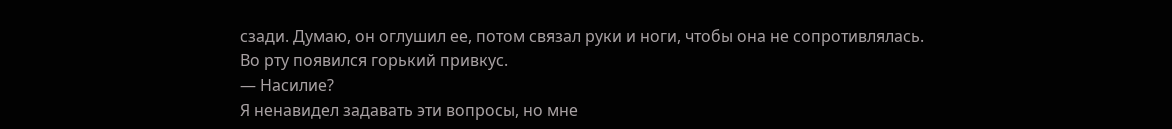сзади. Думаю, он оглушил ее, потом связал руки и ноги, чтобы она не сопротивлялась.
Во рту появился горький привкус.
— Насилие?
Я ненавидел задавать эти вопросы, но мне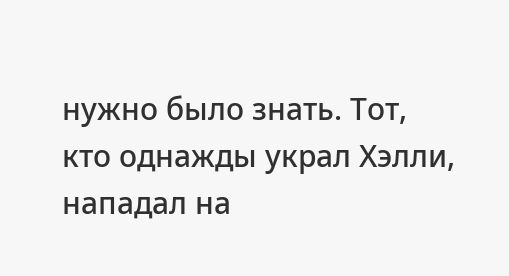нужно было знать. Тот, кто однажды украл Хэлли, нападал на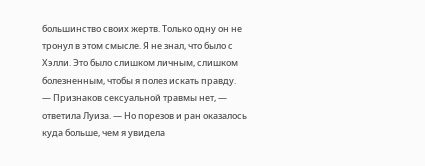большинство своих жертв. Только одну он не тронул в этом смысле. Я не знал, что было с Хэлли. Это было слишком личным, слишком болезненным, чтобы я полез искать правду.
— Признаков сексуальной травмы нет, — ответила Луиза. — Но порезов и ран оказалось куда больше, чем я увидела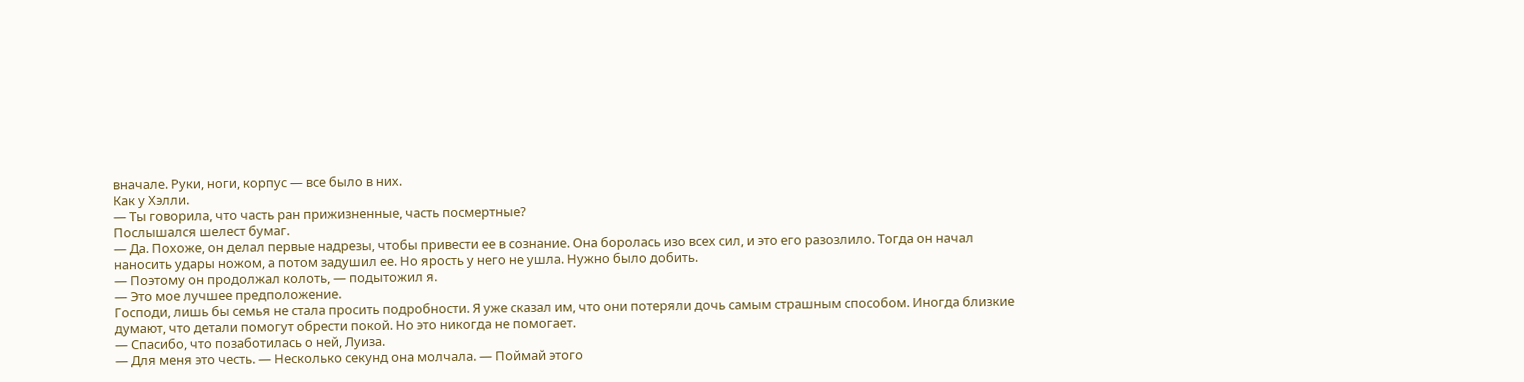вначале. Руки, ноги, корпус — все было в них.
Как у Хэлли.
— Ты говорила, что часть ран прижизненные, часть посмертные?
Послышался шелест бумаг.
— Да. Похоже, он делал первые надрезы, чтобы привести ее в сознание. Она боролась изо всех сил, и это его разозлило. Тогда он начал наносить удары ножом, а потом задушил ее. Но ярость у него не ушла. Нужно было добить.
— Поэтому он продолжал колоть, — подытожил я.
— Это мое лучшее предположение.
Господи, лишь бы семья не стала просить подробности. Я уже сказал им, что они потеряли дочь самым страшным способом. Иногда близкие думают, что детали помогут обрести покой. Но это никогда не помогает.
— Спасибо, что позаботилась о ней, Луиза.
— Для меня это честь. — Несколько секунд она молчала. — Поймай этого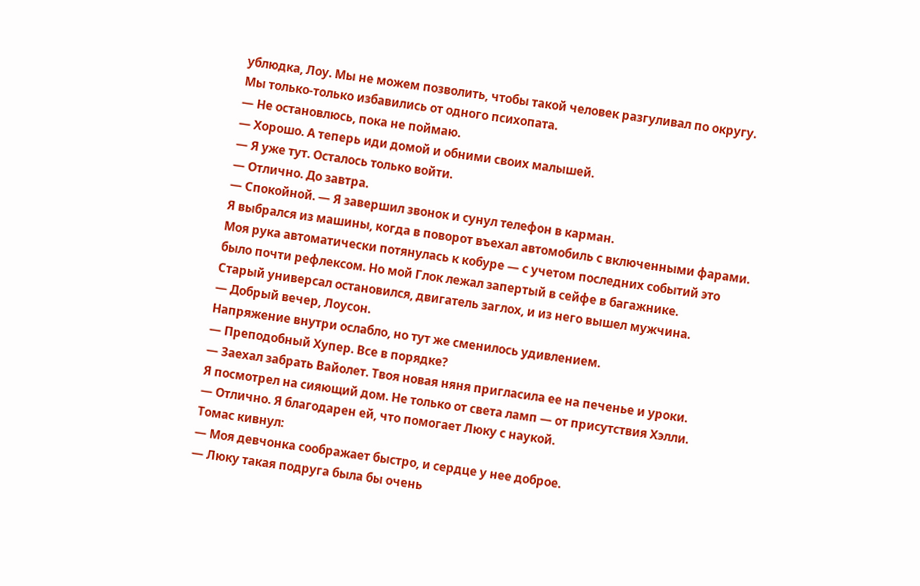ублюдка, Лоу. Мы не можем позволить, чтобы такой человек разгуливал по округу. Мы только-только избавились от одного психопата.
— Не остановлюсь, пока не поймаю.
— Хорошо. А теперь иди домой и обними своих малышей.
— Я уже тут. Осталось только войти.
— Отлично. До завтра.
— Спокойной. — Я завершил звонок и сунул телефон в карман.
Я выбрался из машины, когда в поворот въехал автомобиль с включенными фарами.
Моя рука автоматически потянулась к кобуре — с учетом последних событий это было почти рефлексом. Но мой Глок лежал запертый в сейфе в багажнике.
Старый универсал остановился, двигатель заглох, и из него вышел мужчина.
— Добрый вечер, Лоусон.
Напряжение внутри ослабло, но тут же сменилось удивлением.
— Преподобный Хупер. Все в порядке?
— Заехал забрать Вайолет. Твоя новая няня пригласила ее на печенье и уроки.
Я посмотрел на сияющий дом. Не только от света ламп — от присутствия Хэлли.
— Отлично. Я благодарен ей, что помогает Люку с наукой.
Томас кивнул:
— Моя девчонка соображает быстро, и сердце у нее доброе.
— Люку такая подруга была бы очень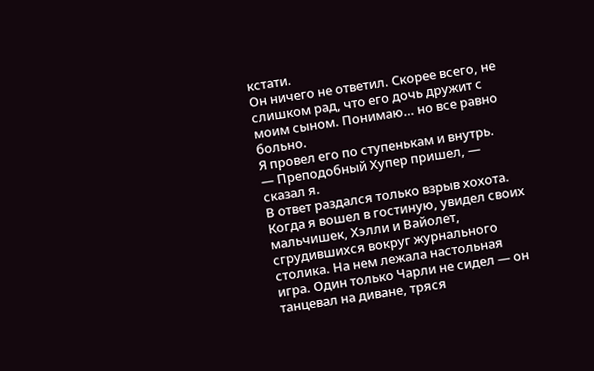кстати.
Он ничего не ответил. Скорее всего, не слишком рад, что его дочь дружит с моим сыном. Понимаю… но все равно больно.
Я провел его по ступенькам и внутрь.
— Преподобный Хупер пришел, — сказал я.
В ответ раздался только взрыв хохота. Когда я вошел в гостиную, увидел своих мальчишек, Хэлли и Вайолет, сгрудившихся вокруг журнального столика. На нем лежала настольная игра. Один только Чарли не сидел — он танцевал на диване, тряся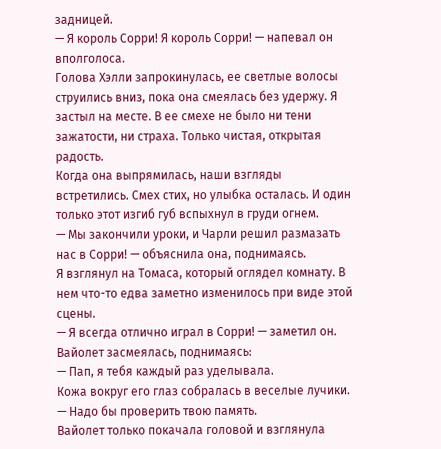задницей.
— Я король Сорри! Я король Сорри! — напевал он вполголоса.
Голова Хэлли запрокинулась, ее светлые волосы струились вниз, пока она смеялась без удержу. Я застыл на месте. В ее смехе не было ни тени зажатости, ни страха. Только чистая, открытая радость.
Когда она выпрямилась, наши взгляды встретились. Смех стих, но улыбка осталась. И один только этот изгиб губ вспыхнул в груди огнем.
— Мы закончили уроки, и Чарли решил размазать нас в Сорри! — объяснила она, поднимаясь.
Я взглянул на Томаса, который оглядел комнату. В нем что-то едва заметно изменилось при виде этой сцены.
— Я всегда отлично играл в Сорри! — заметил он.
Вайолет засмеялась, поднимаясь:
— Пап, я тебя каждый раз уделывала.
Кожа вокруг его глаз собралась в веселые лучики.
— Надо бы проверить твою память.
Вайолет только покачала головой и взглянула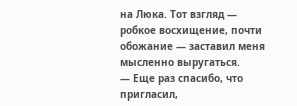на Люка. Тот взгляд — робкое восхищение, почти обожание — заставил меня мысленно выругаться.
— Еще раз спасибо, что пригласил,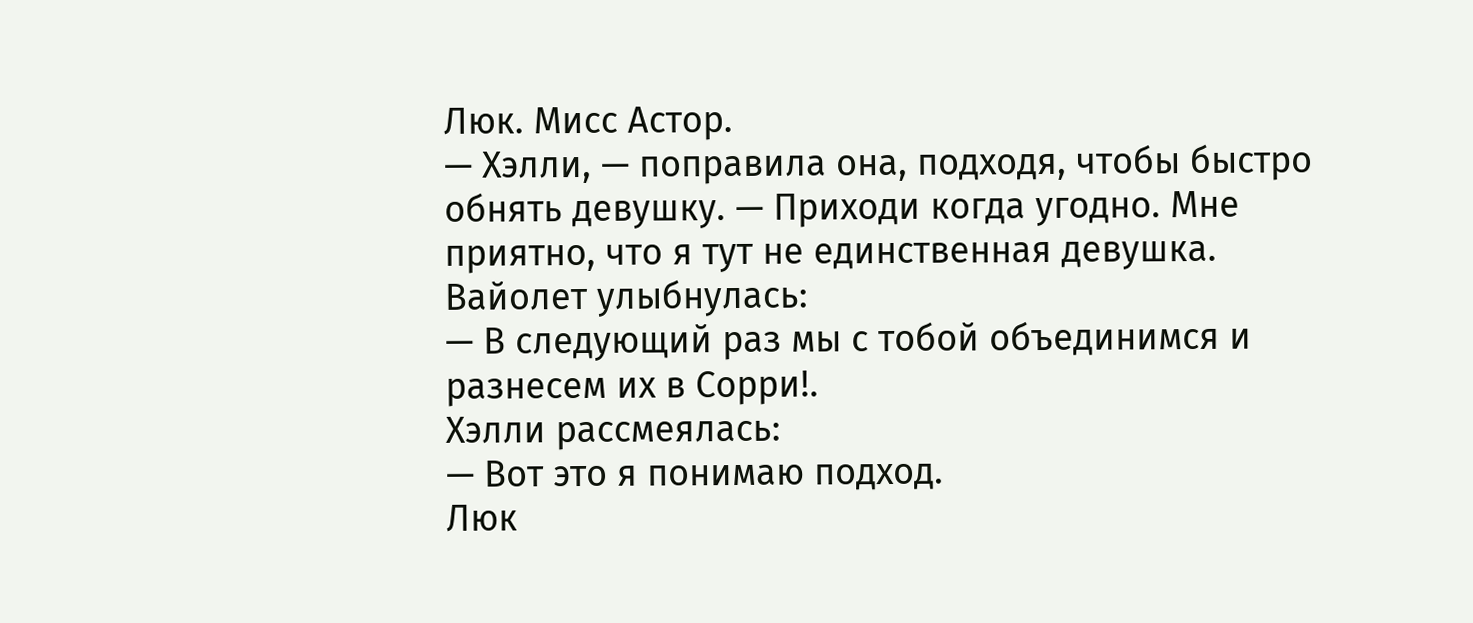Люк. Мисс Астор.
— Хэлли, — поправила она, подходя, чтобы быстро обнять девушку. — Приходи когда угодно. Мне приятно, что я тут не единственная девушка.
Вайолет улыбнулась:
— В следующий раз мы с тобой объединимся и разнесем их в Сорри!.
Хэлли рассмеялась:
— Вот это я понимаю подход.
Люк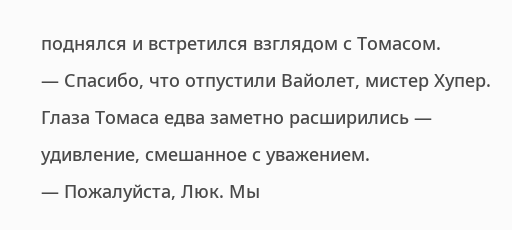поднялся и встретился взглядом с Томасом.
— Спасибо, что отпустили Вайолет, мистер Хупер.
Глаза Томаса едва заметно расширились — удивление, смешанное с уважением.
— Пожалуйста, Люк. Мы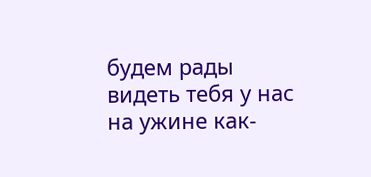будем рады видеть тебя у нас на ужине как-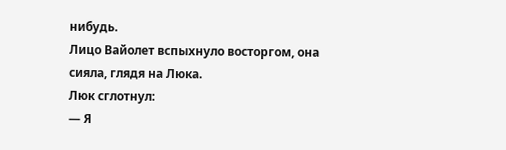нибудь.
Лицо Вайолет вспыхнуло восторгом, она сияла, глядя на Люка.
Люк сглотнул:
— Я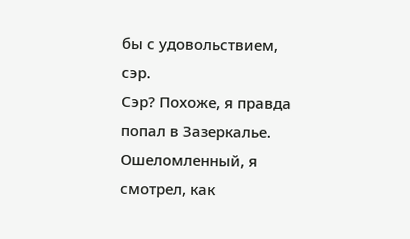бы с удовольствием, сэр.
Сэр? Похоже, я правда попал в Зазеркалье.
Ошеломленный, я смотрел, как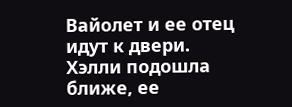Вайолет и ее отец идут к двери.
Хэлли подошла ближе, ее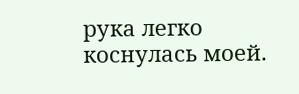рука легко коснулась моей.